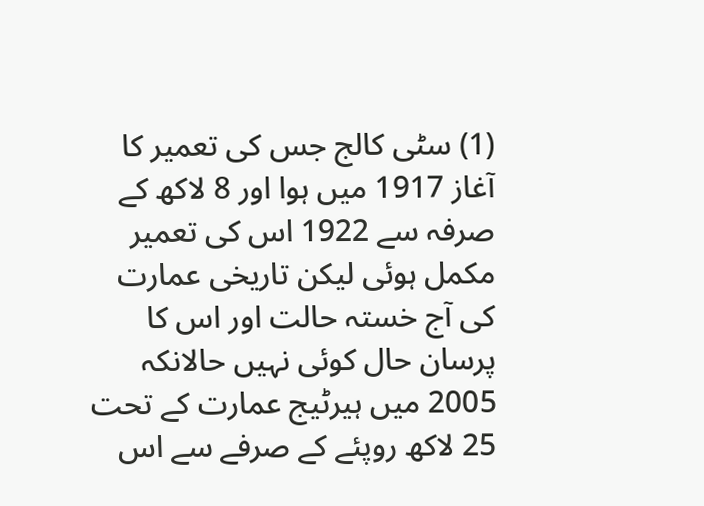(1) سٹی کالج جس کی تعمیر کا آغاز 1917 میں ہوا اور 8 لاکھ کے صرفہ سے 1922 اس کی تعمیر مکمل ہوئی لیکن تاریخی عمارت کی آج خستہ حالت اور اس کا پرسان حال کوئی نہیں حالانکہ 2005 میں ہیرٹیج عمارت کے تحت 25 لاکھ روپئے کے صرفے سے اس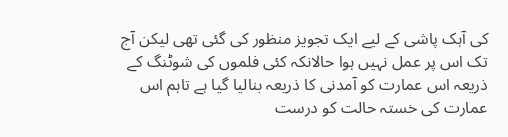کی آہک پاشی کے لیے ایک تجویز منظور کی گئی تھی لیکن آج تک اس پر عمل نہیں ہوا حالانکہ کئی فلموں کی شوٹنگ کے ذریعہ اس عمارت کو آمدنی کا ذریعہ بنالیا گیا ہے تاہم اس عمارت کی خستہ حالت کو درست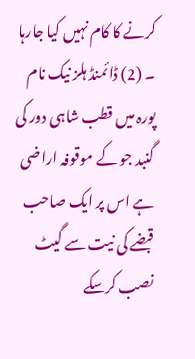کرنے کا کام نہیں کیا جارہا ۔ (2) ڈائمنڈ ہلز نیک نام پورہ میں قطب شاہی دور کی گنبد جو کے موقوفہ اراضی ہے اس پر ایک صاحب قبضے کی نیت سے گیٹ نصب کرسکے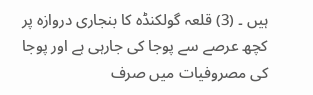ہیں ۔ (3) قلعہ گولکنڈہ کا بنجاری دروازہ پر کچھ عرصے سے پوجا کی جارہی ہے اور پوجا کی مصروفیات میں صرف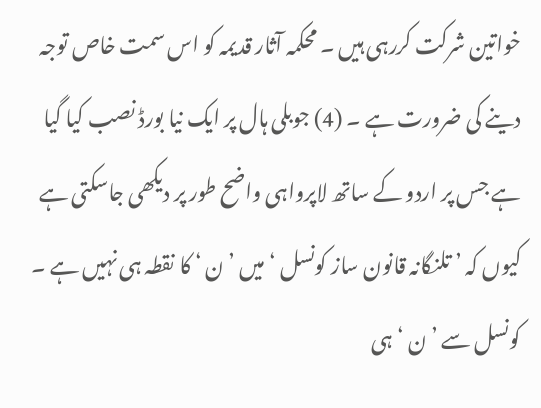خواتین شرکت کررہی ہیں ۔ محکمہ آثار قدیمہ کو اس سمت خاص توجہ دینے کی ضرورت ہے ۔ (4) جوبلی ہال پر ایک نیا بورڈ نصب کیا گیا ہے جس پر اردو کے ساتھ لاپرواہی واضح طور پر دیکھی جاسکتی ہے کیوں کہ ’ تلنگانہ قانون ساز کونسل ‘ میں ’ ن ‘ کا نقطہ ہی نہیں ہے ۔ کونسل سے ’ ن ‘ ہی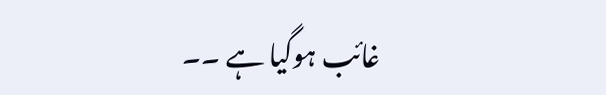غائب ہوگیا ہے ۔۔